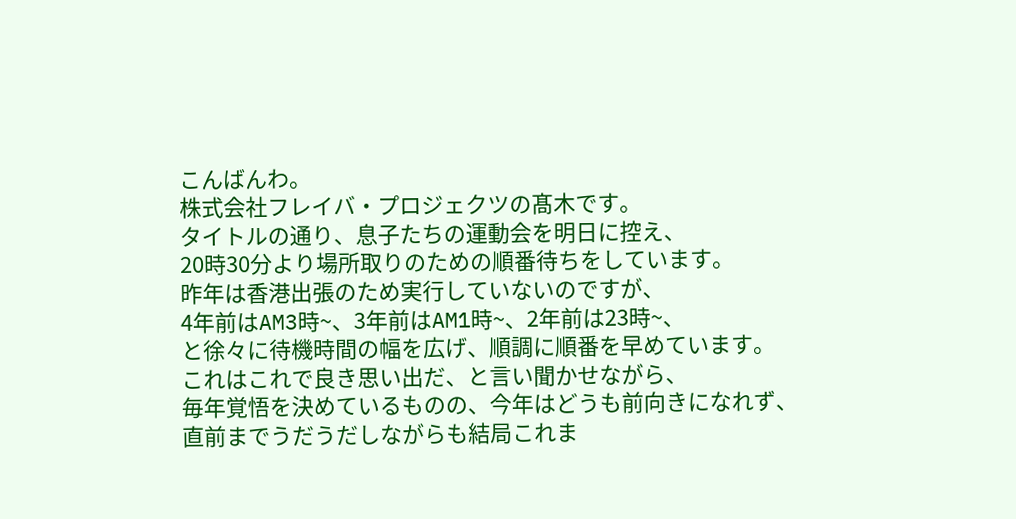こんばんわ。
株式会社フレイバ・プロジェクツの髙木です。
タイトルの通り、息子たちの運動会を明日に控え、
20時30分より場所取りのための順番待ちをしています。
昨年は香港出張のため実行していないのですが、
4年前はAM3時~、3年前はAM1時~、2年前は23時~、
と徐々に待機時間の幅を広げ、順調に順番を早めています。
これはこれで良き思い出だ、と言い聞かせながら、
毎年覚悟を決めているものの、今年はどうも前向きになれず、
直前までうだうだしながらも結局これま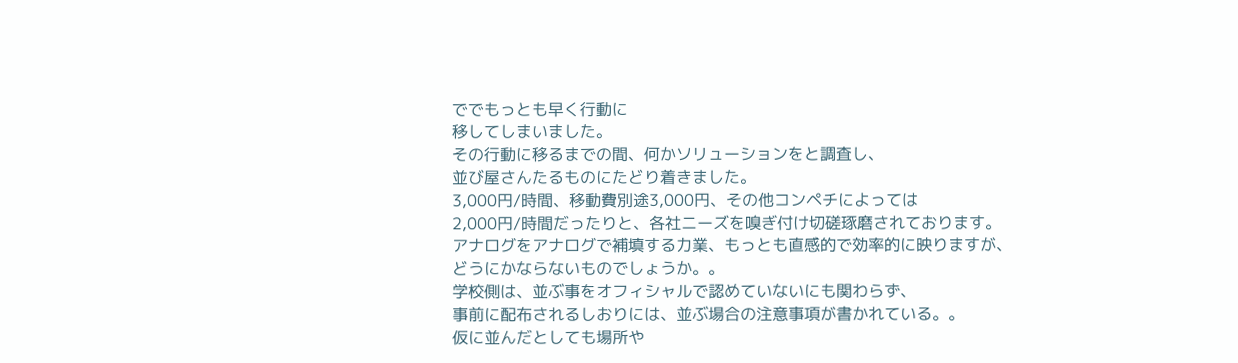ででもっとも早く行動に
移してしまいました。
その行動に移るまでの間、何かソリューションをと調査し、
並び屋さんたるものにたどり着きました。
3,000円/時間、移動費別途3,000円、その他コンペチによっては
2,000円/時間だったりと、各社ニーズを嗅ぎ付け切磋琢磨されております。
アナログをアナログで補填する力業、もっとも直感的で効率的に映りますが、
どうにかならないものでしょうか。。
学校側は、並ぶ事をオフィシャルで認めていないにも関わらず、
事前に配布されるしおりには、並ぶ場合の注意事項が書かれている。。
仮に並んだとしても場所や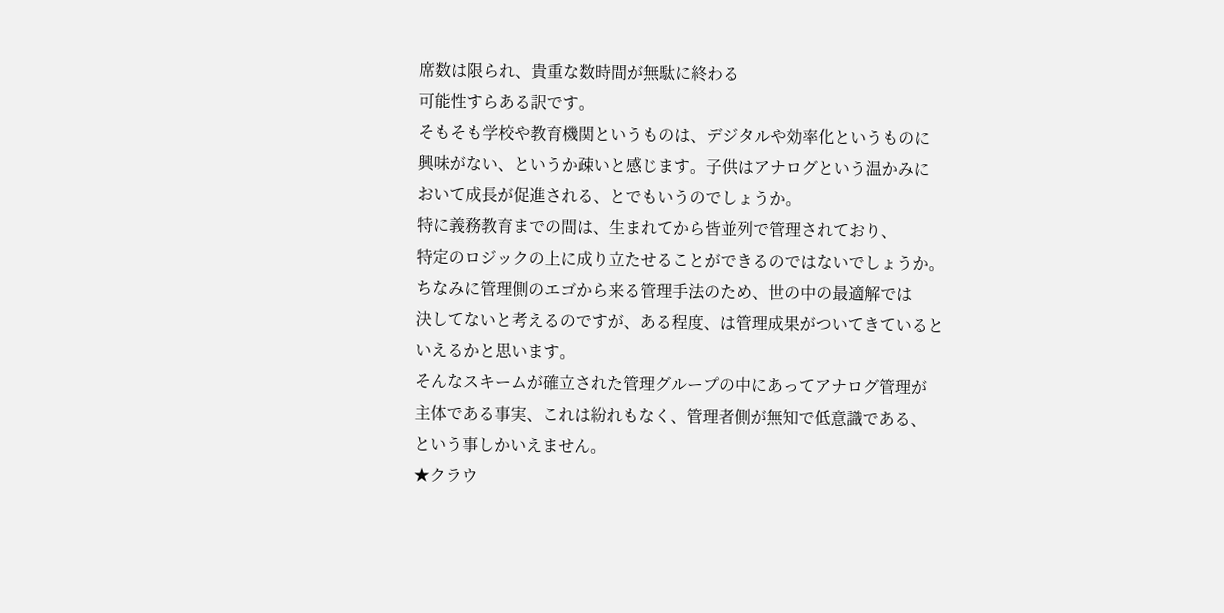席数は限られ、貴重な数時間が無駄に終わる
可能性すらある訳です。
そもそも学校や教育機関というものは、デジタルや効率化というものに
興味がない、というか疎いと感じます。子供はアナログという温かみに
おいて成長が促進される、とでもいうのでしょうか。
特に義務教育までの間は、生まれてから皆並列で管理されており、
特定のロジックの上に成り立たせることができるのではないでしょうか。
ちなみに管理側のエゴから来る管理手法のため、世の中の最適解では
決してないと考えるのですが、ある程度、は管理成果がついてきていると
いえるかと思います。
そんなスキームが確立された管理グループの中にあってアナログ管理が
主体である事実、これは紛れもなく、管理者側が無知で低意識である、
という事しかいえません。
★クラウ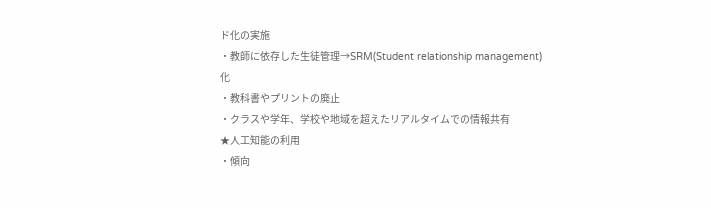ド化の実施
・教師に依存した生徒管理→SRM(Student relationship management)化
・教科書やプリントの廃止
・クラスや学年、学校や地域を超えたリアルタイムでの情報共有
★人工知能の利用
・傾向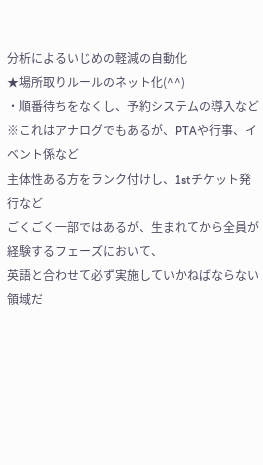分析によるいじめの軽減の自動化
★場所取りルールのネット化(^^)
・順番待ちをなくし、予約システムの導入など
※これはアナログでもあるが、PTAや行事、イベント係など
主体性ある方をランク付けし、1stチケット発行など
ごくごく一部ではあるが、生まれてから全員が経験するフェーズにおいて、
英語と合わせて必ず実施していかねばならない領域だ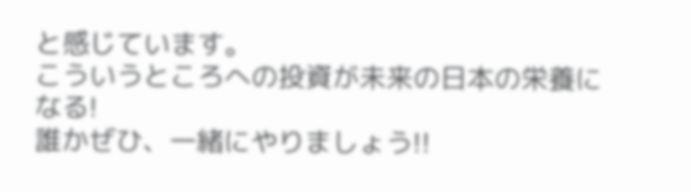と感じています。
こういうところへの投資が未来の日本の栄養になる!
誰かぜひ、一緒にやりましょう!!